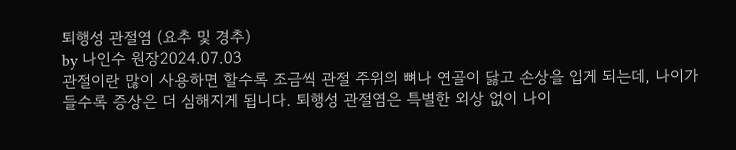퇴행성 관절염 (요추 및 경추)
by 나인수 원장2024.07.03
관절이란 많이 사용하면 할수록 조금씩 관절 주위의 뼈나 연골이 닳고 손상을 입게 되는데, 나이가 들수록 증상은 더 심해지게 됩니다. 퇴행성 관절염은 특별한 외상 없이 나이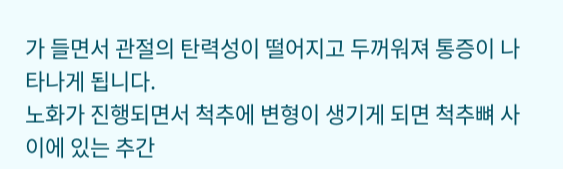가 들면서 관절의 탄력성이 떨어지고 두꺼워져 통증이 나타나게 됩니다.
노화가 진행되면서 척추에 변형이 생기게 되면 척추뼈 사이에 있는 추간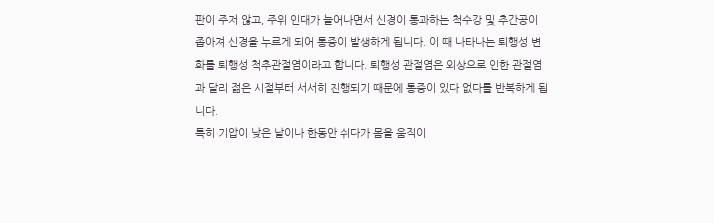판이 주저 않고, 주위 인대가 늘어나면서 신경이 통과하는 척수강 및 추간공이 좁아져 신경을 누르게 되어 통증이 발생하게 됩니다. 이 때 나타나는 퇴행성 변화를 퇴행성 척추관절염이라고 합니다. 퇴행성 관절염은 외상으로 인한 관절염과 달리 젊은 시절부터 서서히 진행되기 때문에 통증이 있다 없다를 반복하게 됩니다.
특히 기압이 낮은 날이나 한동안 쉬다가 몸을 움직이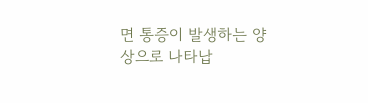면 통증이 발생하는 양상으로 나타납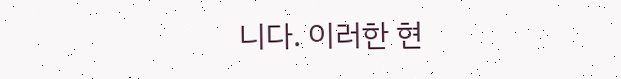니다. 이러한 현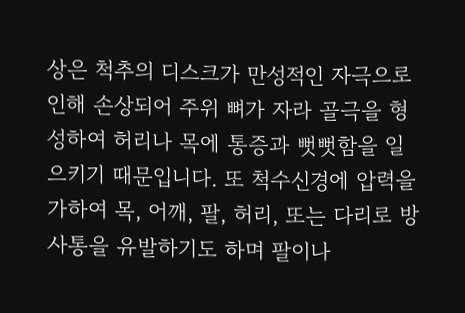상은 척추의 디스크가 만성적인 자극으로 인해 손상되어 주위 뼈가 자라 골극을 형성하여 허리나 목에 통증과 뻣뻣함을 일으키기 때문입니다. 또 척수신경에 압력을 가하여 목, 어깨, 팔, 허리, 또는 다리로 방사통을 유발하기도 하며 팔이나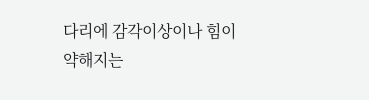다리에 감각이상이나 힘이 약해지는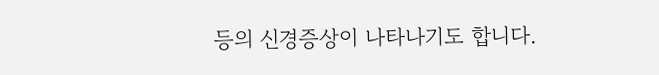등의 신경증상이 나타나기도 합니다.